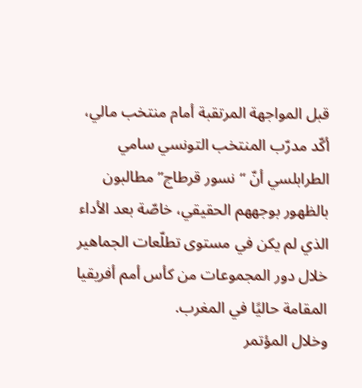قبل المواجهة المرتقبة أمام منتخب مالي، أكّد مدرّب المنتخب التونسي سامي الطرابلسي أنّ “نسور قرطاج” مطالبون بالظهور بوجههم الحقيقي، خاصّة بعد الأداء الذي لم يكن في مستوى تطلّعات الجماهير خلال دور المجموعات من كأس أمم أفريقيا المقامة حاليًا في المغرب.
وخلال المؤتمر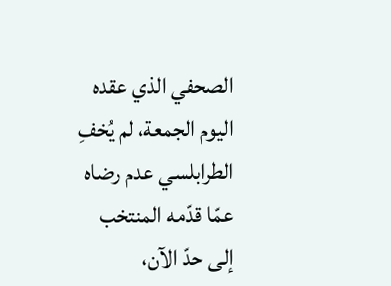الصحفي الذي عقده اليوم الجمعة، لم يُخفِ الطرابلسي عدم رضاه عمّا قدّمه المنتخب إلى حدّ الآن،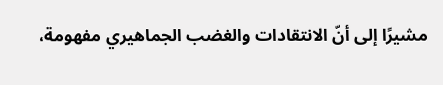مشيرًا إلى أنّ الانتقادات والغضب الجماهيري مفهومة،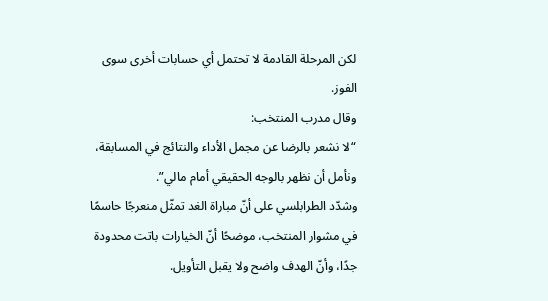لكن المرحلة القادمة لا تحتمل أي حسابات أخرى سوى الفوز.
وقال مدرب المنتخب:
“لا نشعر بالرضا عن مجمل الأداء والنتائج في المسابقة، ونأمل أن نظهر بالوجه الحقيقي أمام مالي”.
وشدّد الطرابلسي على أنّ مباراة الغد تمثّل منعرجًا حاسمًا في مشوار المنتخب، موضحًا أنّ الخيارات باتت محدودة جدًا، وأنّ الهدف واضح ولا يقبل التأويل.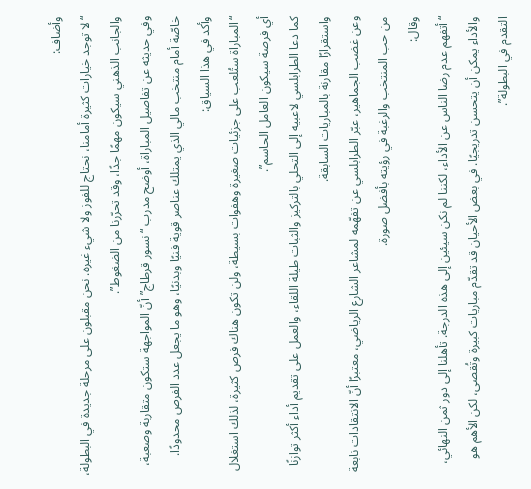وأضاف:
“لا توجد خيارات كثيرة أمامنا، نحتاج للفوز ولا شيء غيره. نحن مقبلون على مرحلة جديدة في البطولة، والجانب الذهني سيكون مهمًا جدًا، وقد تحرّرنا من الضغوط”.
وفي حديثه عن تفاصيل المباراة، أوضح مدرب “نسور قرطاج” أنّ المواجهة ستكون متقاربة وصعبة، خاصّة أمام منتخب مالي الذي يمتلك عناصر قوية فنيًا وبدنيًا، وهو ما يجعل عدد الفرص محدودًا.
وأكد في هذا السياق:
“المباراة ستُلعب على جزئيات صغيرة وهفوات بسيطة، ولن تكون هناك فرص كثيرة، لذلك استغلال أي فرصة سيكون العامل الحاسم”.
كما دعا الطرابلسي لاعبيه إلى التحلي بالتركيز والثبات طيلة اللقاء، والعمل على تقديم أداء أكثر توازنًا واستقرارًا مقارنة بالمباريات السابقة.
وعن غضب الجماهير، عبّر الطرابلسي عن تفهّمه لمشاعر الشارع الرياضي، معتبرًا أنّ الانتقادات نابعة من حب المنتخب والرغبة في رؤيته بأفضل صورة.
وقال:
“أتفهم عدم رضا الناس عن الأداء، لكننا لم نكن سيئين إلى هذه الدرجة. تأهلنا إلى دور ثمن النهائي، والأداء يمكن أن يتحسن تدريجيًا. في بعض الأحيان قد تقدّم مباريات كبيرة وتُقصى، لكن الأهم هو التقدم في البطولة”.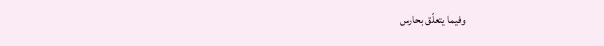وفيما يتعلّق بحارس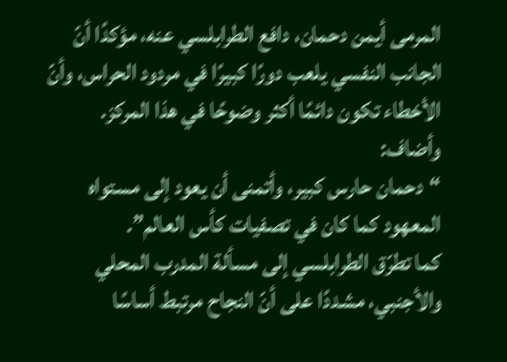المرمى أيمن دحمان، دافع الطرابلسي عنه، مؤكدًا أنّ الجانب النفسي يلعب دورًا كبيرًا في مردود الحراس، وأنّ الأخطاء تكون دائمًا أكثر وضوحًا في هذا المركز.
وأضاف:
“دحمان حارس كبير، وأتمنى أن يعود إلى مستواه المعهود كما كان في تصفيات كأس العالم”.
كما تطرّق الطرابلسي إلى مسألة المدرب المحلي والأجنبي، مشددًا على أنّ النجاح مرتبط أساسًا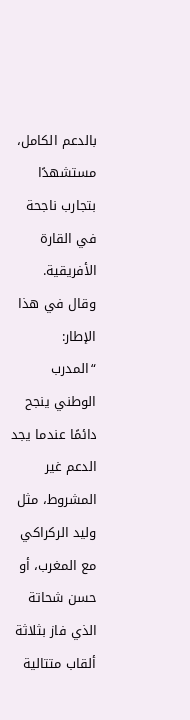بالدعم الكامل، مستشهدًا بتجارب ناجحة في القارة الأفريقية.
وقال في هذا الإطار:
“المدرب الوطني ينجح دائمًا عندما يجد الدعم غير المشروط، مثل وليد الركراكي مع المغرب، أو حسن شحاتة الذي فاز بثلاثة ألقاب متتالية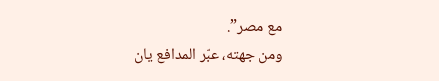مع مصر”.
ومن جهته، عبّر المدافع يان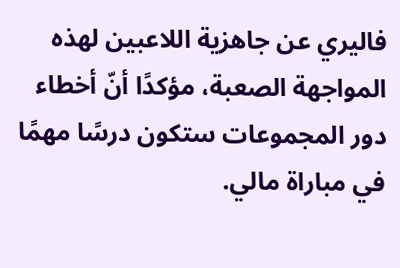فاليري عن جاهزية اللاعبين لهذه المواجهة الصعبة، مؤكدًا أنّ أخطاء دور المجموعات ستكون درسًا مهمًا في مباراة مالي.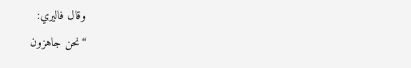وقال فاليري:
“نحن جاهزون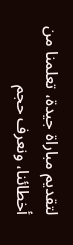لتقديم مباراة جيدة، تعلمنا من أخطائنا، ونعرف حجم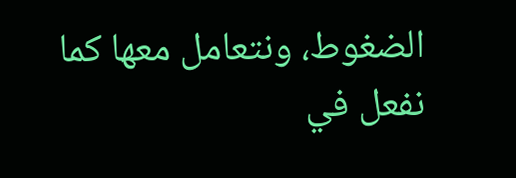الضغوط، ونتعامل معها كما نفعل في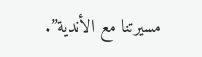مسيرتنا مع الأندية”.